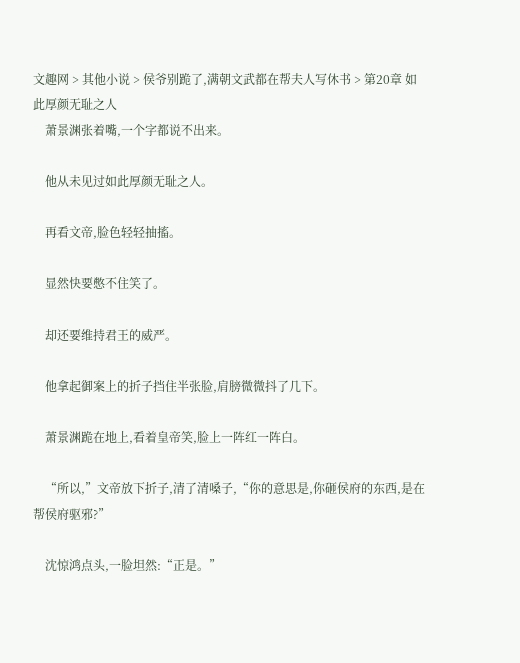文趣网 > 其他小说 > 侯爷别跪了,满朝文武都在帮夫人写休书 > 第20章 如此厚颜无耻之人
    萧景渊张着嘴,一个字都说不出来。

    他从未见过如此厚颜无耻之人。

    再看文帝,脸色轻轻抽搐。

    显然快要憋不住笑了。

    却还要维持君王的威严。

    他拿起御案上的折子挡住半张脸,肩膀微微抖了几下。

    萧景渊跪在地上,看着皇帝笑,脸上一阵红一阵白。

    “所以,”文帝放下折子,清了清嗓子,“你的意思是,你砸侯府的东西,是在帮侯府驱邪?”

    沈惊鸿点头,一脸坦然:“正是。”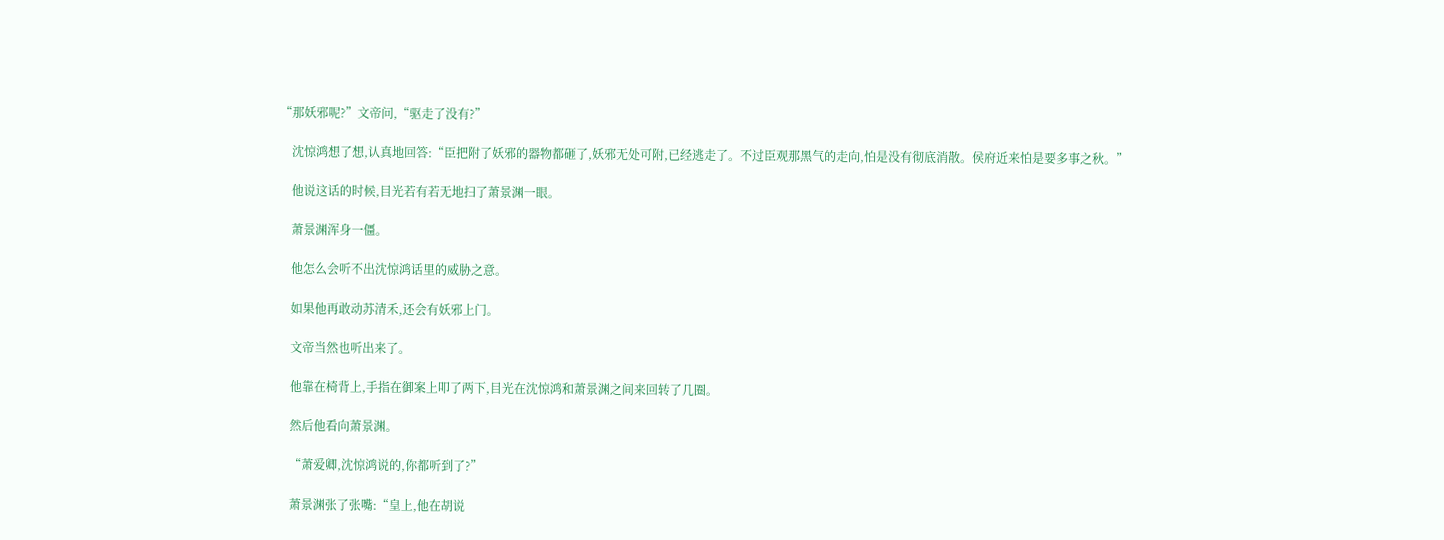“那妖邪呢?”文帝问,“驱走了没有?”

    沈惊鸿想了想,认真地回答:“臣把附了妖邪的器物都砸了,妖邪无处可附,已经逃走了。不过臣观那黑气的走向,怕是没有彻底消散。侯府近来怕是要多事之秋。”

    他说这话的时候,目光若有若无地扫了萧景渊一眼。

    萧景渊浑身一僵。

    他怎么会听不出沈惊鸿话里的威胁之意。

    如果他再敢动苏清禾,还会有妖邪上门。

    文帝当然也听出来了。

    他靠在椅背上,手指在御案上叩了两下,目光在沈惊鸿和萧景渊之间来回转了几圈。

    然后他看向萧景渊。

    “萧爱卿,沈惊鸿说的,你都听到了?”

    萧景渊张了张嘴:“皇上,他在胡说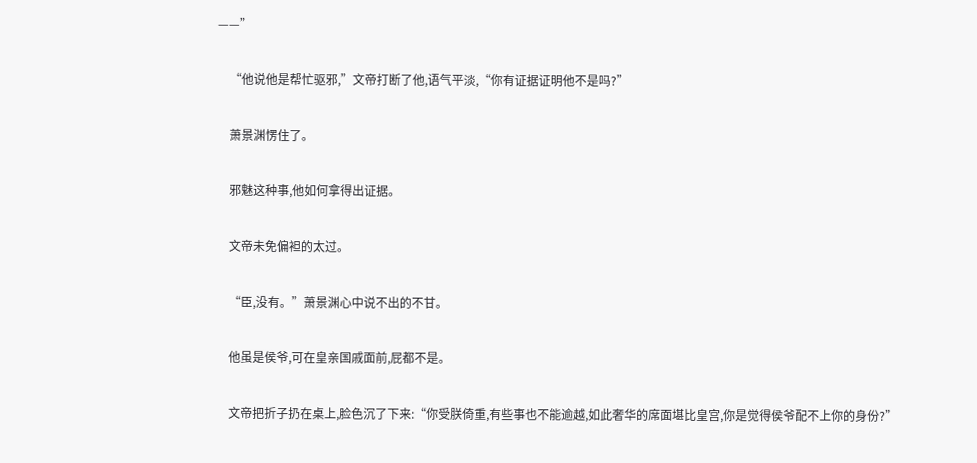——”

    “他说他是帮忙驱邪,”文帝打断了他,语气平淡,“你有证据证明他不是吗?”

    萧景渊愣住了。

    邪魅这种事,他如何拿得出证据。

    文帝未免偏袒的太过。

    “臣,没有。”萧景渊心中说不出的不甘。

    他虽是侯爷,可在皇亲国戚面前,屁都不是。

    文帝把折子扔在桌上,脸色沉了下来:“你受朕倚重,有些事也不能逾越,如此奢华的席面堪比皇宫,你是觉得侯爷配不上你的身份?”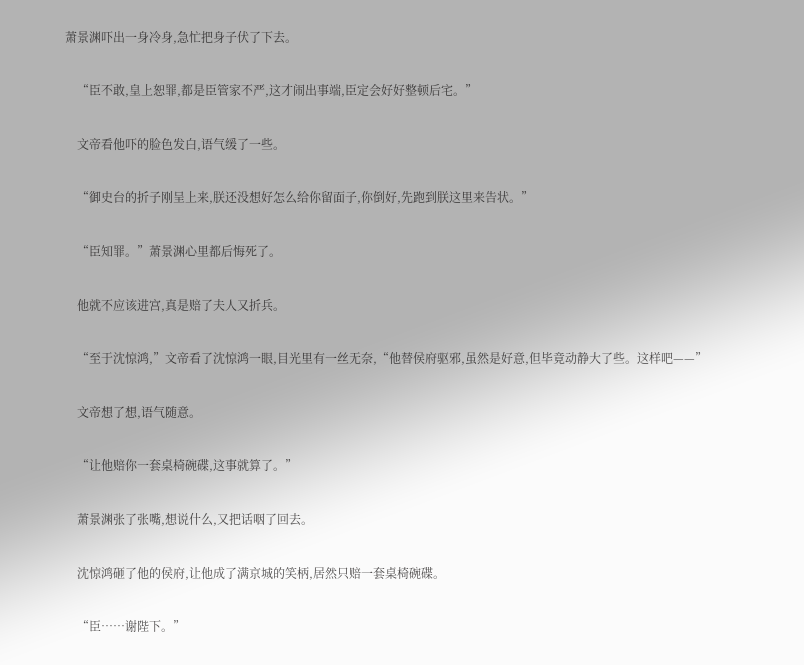萧景渊吓出一身冷身,急忙把身子伏了下去。

    “臣不敢,皇上恕罪,都是臣管家不严,这才闹出事端,臣定会好好整顿后宅。”

    文帝看他吓的脸色发白,语气缓了一些。

    “御史台的折子刚呈上来,朕还没想好怎么给你留面子,你倒好,先跑到朕这里来告状。”

    “臣知罪。”萧景渊心里都后悔死了。

    他就不应该进宫,真是赔了夫人又折兵。

    “至于沈惊鸿,”文帝看了沈惊鸿一眼,目光里有一丝无奈,“他替侯府驱邪,虽然是好意,但毕竟动静大了些。这样吧——”

    文帝想了想,语气随意。

    “让他赔你一套桌椅碗碟,这事就算了。”

    萧景渊张了张嘴,想说什么,又把话咽了回去。

    沈惊鸿砸了他的侯府,让他成了满京城的笑柄,居然只赔一套桌椅碗碟。

    “臣……谢陛下。”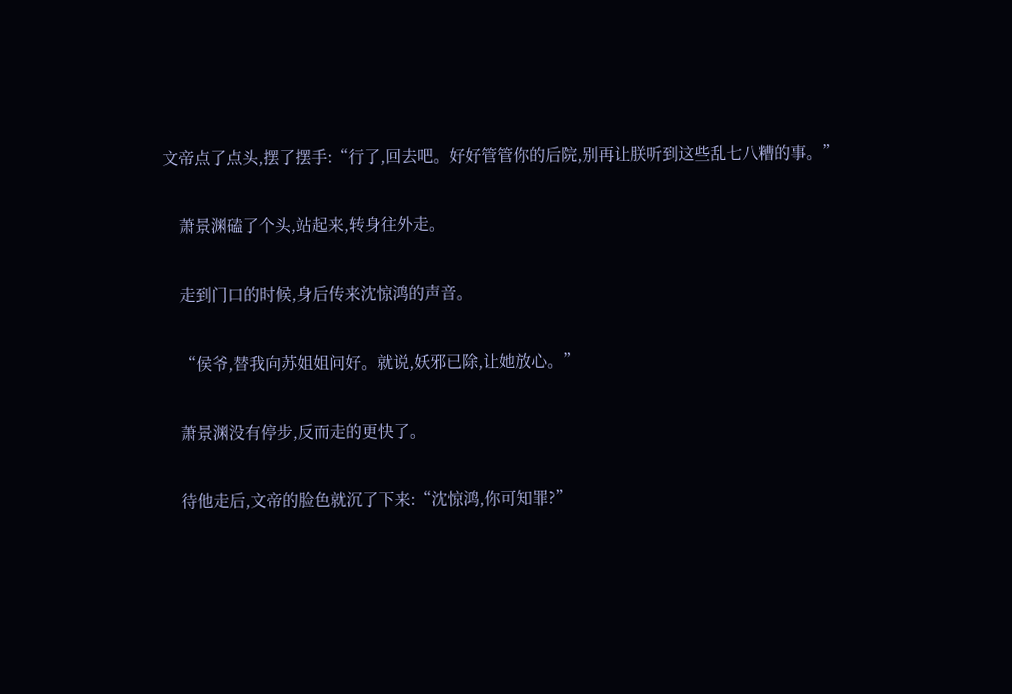文帝点了点头,摆了摆手:“行了,回去吧。好好管管你的后院,别再让朕听到这些乱七八糟的事。”

    萧景渊磕了个头,站起来,转身往外走。

    走到门口的时候,身后传来沈惊鸿的声音。

    “侯爷,替我向苏姐姐问好。就说,妖邪已除,让她放心。”

    萧景渊没有停步,反而走的更快了。

    待他走后,文帝的脸色就沉了下来:“沈惊鸿,你可知罪?”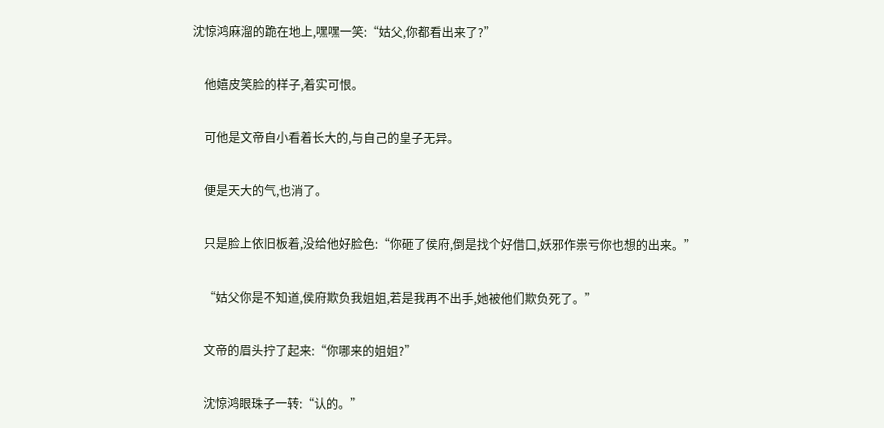沈惊鸿麻溜的跪在地上,嘿嘿一笑:“姑父,你都看出来了?”

    他嬉皮笑脸的样子,着实可恨。

    可他是文帝自小看着长大的,与自己的皇子无异。

    便是天大的气,也消了。

    只是脸上依旧板着,没给他好脸色:“你砸了侯府,倒是找个好借口,妖邪作祟亏你也想的出来。”

    “姑父你是不知道,侯府欺负我姐姐,若是我再不出手,她被他们欺负死了。”

    文帝的眉头拧了起来:“你哪来的姐姐?”

    沈惊鸿眼珠子一转:“认的。”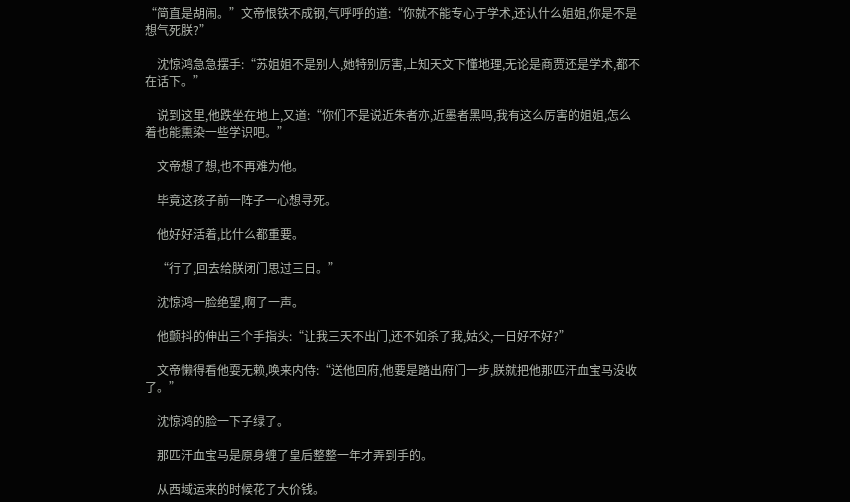“简直是胡闹。”文帝恨铁不成钢,气呼呼的道:“你就不能专心于学术,还认什么姐姐,你是不是想气死朕?”

    沈惊鸿急急摆手:“苏姐姐不是别人,她特别厉害,上知天文下懂地理,无论是商贾还是学术,都不在话下。”

    说到这里,他跌坐在地上,又道:“你们不是说近朱者亦,近墨者黑吗,我有这么厉害的姐姐,怎么着也能熏染一些学识吧。”

    文帝想了想,也不再难为他。

    毕竟这孩子前一阵子一心想寻死。

    他好好活着,比什么都重要。

    “行了,回去给朕闭门思过三日。”

    沈惊鸿一脸绝望,啊了一声。

    他颤抖的伸出三个手指头:“让我三天不出门,还不如杀了我,姑父,一日好不好?”

    文帝懒得看他耍无赖,唤来内侍:“送他回府,他要是踏出府门一步,朕就把他那匹汗血宝马没收了。”

    沈惊鸿的脸一下子绿了。

    那匹汗血宝马是原身缠了皇后整整一年才弄到手的。

    从西域运来的时候花了大价钱。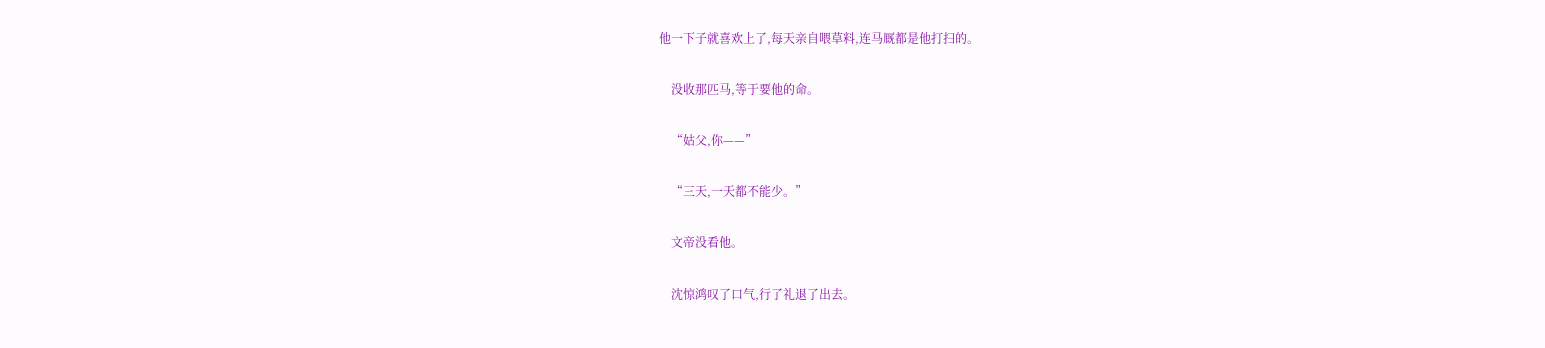他一下子就喜欢上了,每天亲自喂草料,连马厩都是他打扫的。

    没收那匹马,等于要他的命。

    “姑父,你——”

    “三天,一天都不能少。”

    文帝没看他。

    沈惊鸿叹了口气,行了礼退了出去。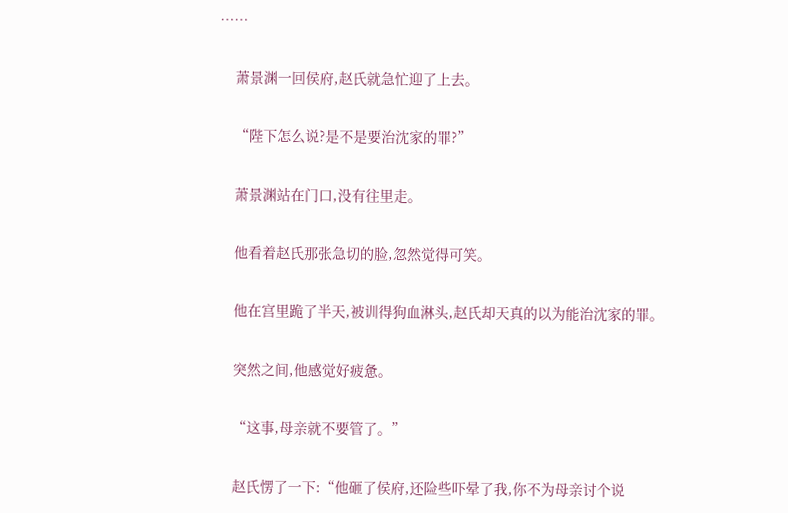……

    萧景渊一回侯府,赵氏就急忙迎了上去。

    “陛下怎么说?是不是要治沈家的罪?”

    萧景渊站在门口,没有往里走。

    他看着赵氏那张急切的脸,忽然觉得可笑。

    他在宫里跪了半天,被训得狗血淋头,赵氏却天真的以为能治沈家的罪。

    突然之间,他感觉好疲惫。

    “这事,母亲就不要管了。”

    赵氏愣了一下:“他砸了侯府,还险些吓晕了我,你不为母亲讨个说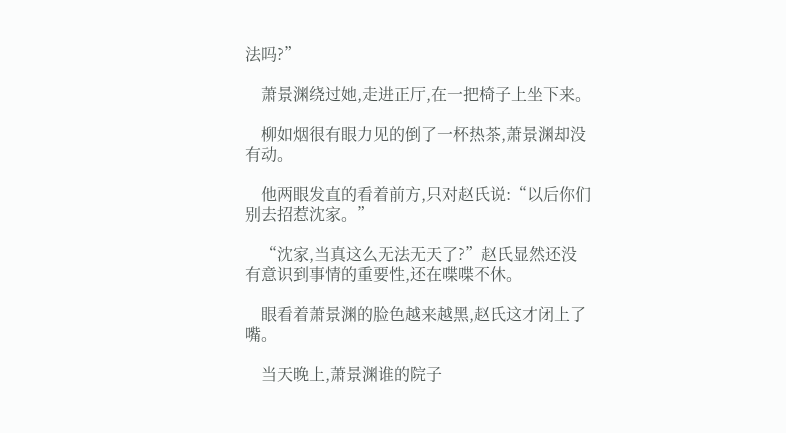法吗?”

    萧景渊绕过她,走进正厅,在一把椅子上坐下来。

    柳如烟很有眼力见的倒了一杯热茶,萧景渊却没有动。

    他两眼发直的看着前方,只对赵氏说:“以后你们别去招惹沈家。”

    “沈家,当真这么无法无天了?”赵氏显然还没有意识到事情的重要性,还在喋喋不休。

    眼看着萧景渊的脸色越来越黑,赵氏这才闭上了嘴。

    当天晚上,萧景渊谁的院子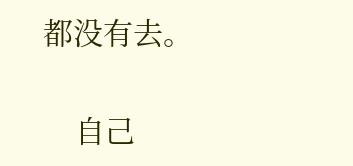都没有去。

    自己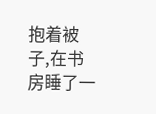抱着被子,在书房睡了一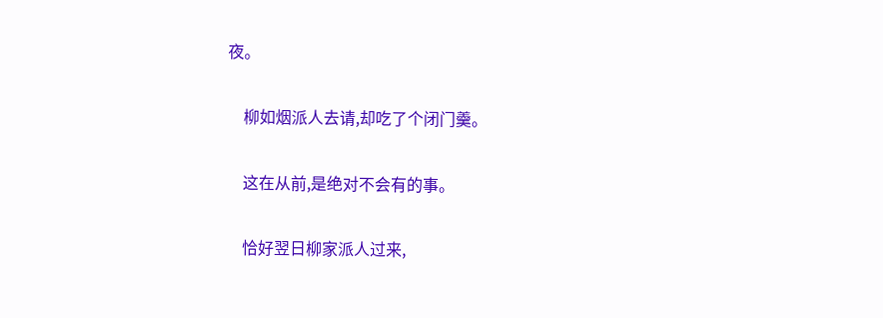夜。

    柳如烟派人去请,却吃了个闭门羹。

    这在从前,是绝对不会有的事。

    恰好翌日柳家派人过来,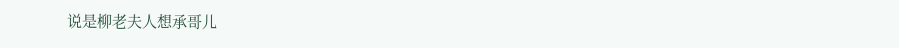说是柳老夫人想承哥儿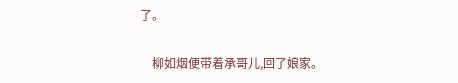了。

    柳如烟便带着承哥儿,回了娘家。